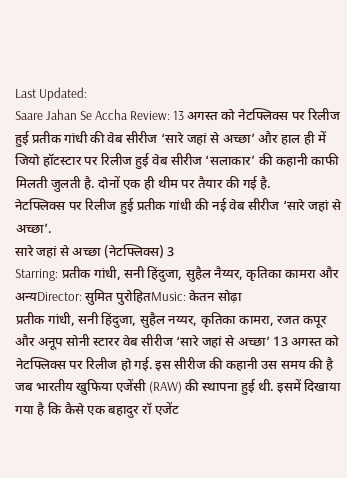Last Updated:
Saare Jahan Se Accha Review: 13 अगस्त को नेटफ्लिक्स पर रिलीज हुई प्रतीक गांधी की वेब सीरीज ‘सारे जहां से अच्छा’ और हाल ही में जियो हॉटस्टार पर रिलीज हुई वेब सीरीज ‘सलाकार’ की कहानी काफी मिलती जुलती है. दोनों एक ही थीम पर तैयार की गई है.
नेटफ्लिक्स पर रिलीज हुई प्रतीक गांधी की नई वेब सीरीज ‘सारे जहां से अच्छा’.
सारे जहां से अच्छा (नेटफ्लिक्स) 3
Starring: प्रतीक गांधी, सनी हिंदुजा, सुहैल नैय्यर, कृतिका कामरा और अन्यDirector: सुमित पुरोहितMusic: केतन सोढ़ा
प्रतीक गांधी, सनी हिंदुजा, सुहैल नय्यर, कृतिका कामरा, रजत कपूर और अनूप सोनी स्टारर वेब सीरीज ‘सारे जहां से अच्छा’ 13 अगस्त को नेटफ्लिक्स पर रिलीज हो गई. इस सीरीज की कहानी उस समय की है जब भारतीय खुफिया एजेंसी (RAW) की स्थापना हुई थी. इसमें दिखाया गया है कि कैसे एक बहादुर रॉ एजेंट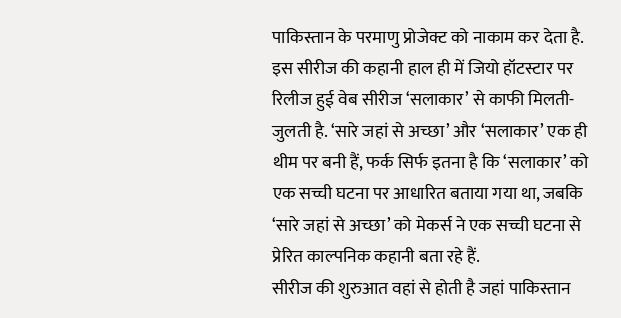पाकिस्तान के परमाणु प्रोजेक्ट को नाकाम कर देता है. इस सीरीज की कहानी हाल ही में जियो हॉटस्टार पर रिलीज हुई वेब सीरीज ‘सलाकार’ से काफी मिलती-जुलती है. ‘सारे जहां से अच्छा’ और ‘सलाकार’ एक ही थीम पर बनी हैं, फर्क सिर्फ इतना है कि ‘सलाकार’ को एक सच्ची घटना पर आधारित बताया गया था, जबकि ‘सारे जहां से अच्छा’ को मेकर्स ने एक सच्ची घटना से प्रेरित काल्पनिक कहानी बता रहे हैं.
सीरीज की शुरुआत वहां से होती है जहां पाकिस्तान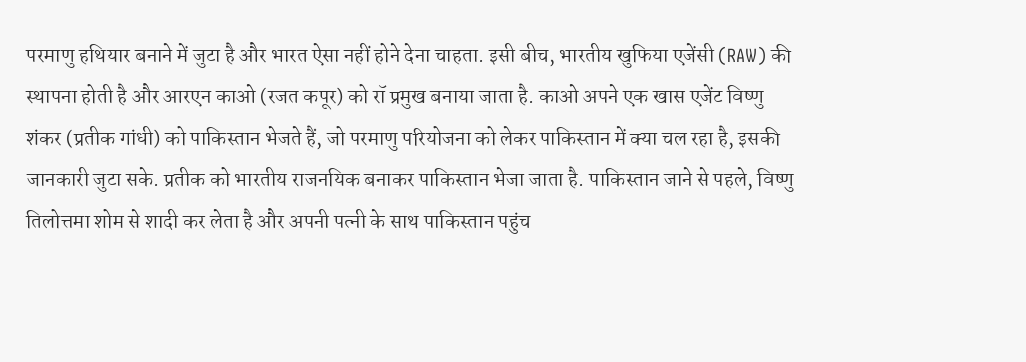परमाणु हथियार बनाने में जुटा है और भारत ऐसा नहीं होने देना चाहता. इसी बीच, भारतीय खुफिया एजेंसी (RAW) की स्थापना होती है और आरएन काओ (रजत कपूर) को रॉ प्रमुख बनाया जाता है. काओ अपने एक खास एजेंट विष्णु शंकर (प्रतीक गांधी) को पाकिस्तान भेजते हैं, जो परमाणु परियोजना को लेकर पाकिस्तान में क्या चल रहा है, इसकी जानकारी जुटा सके. प्रतीक को भारतीय राजनयिक बनाकर पाकिस्तान भेजा जाता है. पाकिस्तान जाने से पहले, विष्णु तिलोत्तमा शोम से शादी कर लेता है और अपनी पत्नी के साथ पाकिस्तान पहुंच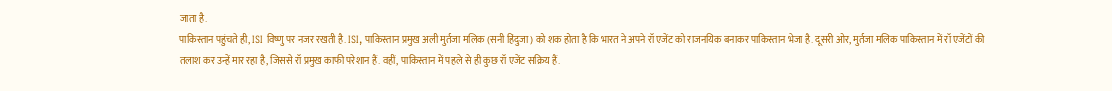जाता है.
पाकिस्तान पहुंचते ही, ISI विष्णु पर नजर रखती है. ISI, पाकिस्तान प्रमुख अली मुर्तजा मलिक (सनी हिंदुजा) को शक होता है कि भारत ने अपने रॉ एजेंट को राजनयिक बनाकर पाकिस्तान भेजा है. दूसरी ओर, मुर्तजा मलिक पाकिस्तान में रॉ एजेंटों की तलाश कर उन्हें मार रहा है, जिससे रॉ प्रमुख काफी परेशान हैं. वहीं, पाकिस्तान में पहले से ही कुछ रॉ एजेंट सक्रिय हैं.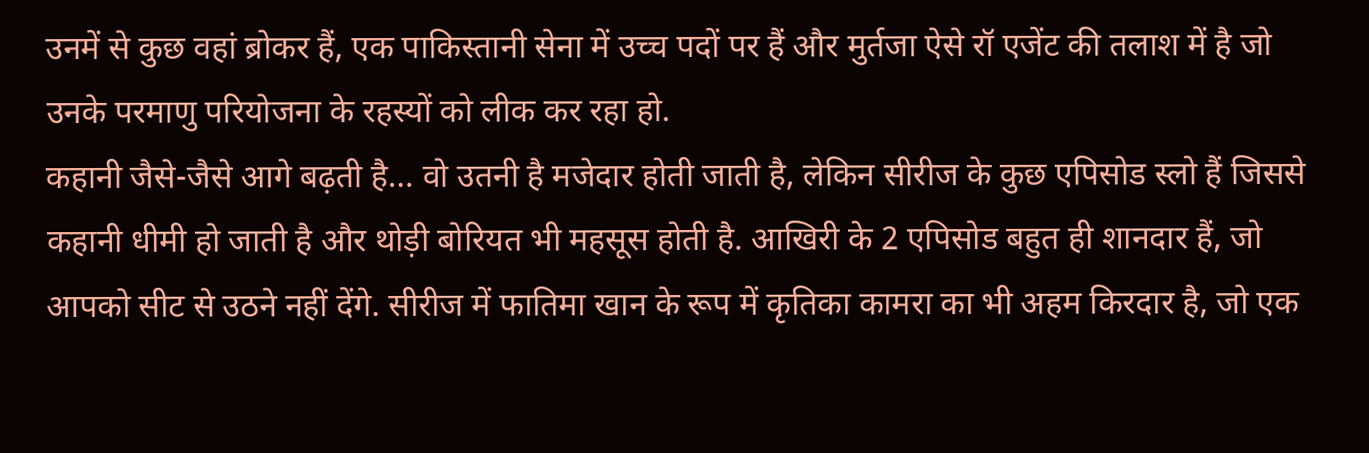उनमें से कुछ वहां ब्रोकर हैं, एक पाकिस्तानी सेना में उच्च पदों पर हैं और मुर्तजा ऐसे रॉ एजेंट की तलाश में है जो उनके परमाणु परियोजना के रहस्यों को लीक कर रहा हो.
कहानी जैसे-जैसे आगे बढ़ती है… वो उतनी है मजेदार होती जाती है, लेकिन सीरीज के कुछ एपिसोड स्लो हैं जिससे कहानी धीमी हो जाती है और थोड़ी बोरियत भी महसूस होती है. आखिरी के 2 एपिसोड बहुत ही शानदार हैं, जो आपको सीट से उठने नहीं देंगे. सीरीज में फातिमा खान के रूप में कृतिका कामरा का भी अहम किरदार है, जो एक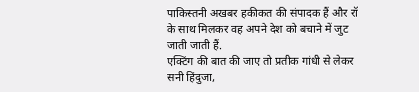पाकिस्तनी अखबर हकीकत की संपादक हैं और रॉ के साथ मिलकर वह अपने देश को बचाने में जुट जाती जाती हैं.
एक्टिंग की बात की जाए तो प्रतीक गांधी से लेकर सनी हिंदुजा,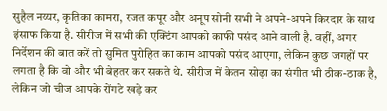सुहैल नय्यर, कृतिका कामरा, रजत कपूर और अनूप सोनी सभी ने अपने-अपने किरदार के साथ इंसाफ किया है. सीरीज में सभी की एक्टिंग आपको काफी पसंद आने वाली है. वहीं, अगर निर्देशन की बात करें तो सुमित पुरोहित का काम आपको पसंद आएगा, लेकिन कुछ जगहों पर लगता है कि वो और भी बेहतर कर सकते थे. सीरीज में केतन सोढ़ा का संगीत भी ठीक-ठाक है, लेकिन जो चीज आपके रोंगटे खड़े कर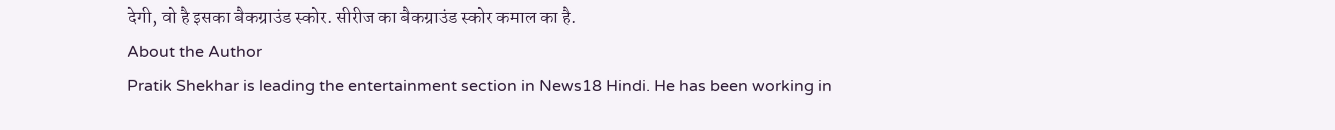देगी, वो है इसका बैकग्राउंड स्कोर. सीरीज का बैकग्राउंड स्कोर कमाल का है.
About the Author
Pratik Shekhar is leading the entertainment section in News18 Hindi. He has been working in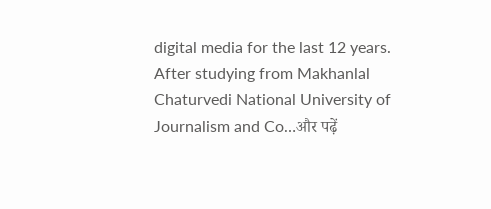digital media for the last 12 years. After studying from Makhanlal Chaturvedi National University of Journalism and Co…और पढ़ें